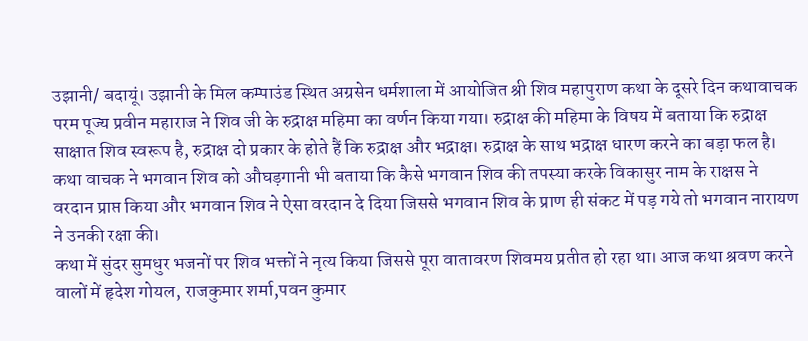उझानी/ बदायूं। उझानी के मिल कम्पाउंड स्थित अग्रसेन धर्मशाला में आयोजित श्री शिव महापुराण कथा के दूसरे दिन कथावाचक परम पूज्य प्रवीन महाराज ने शिव जी के रुद्राक्ष महिमा का वर्णन किया गया। रुद्राक्ष की महिमा के विषय में बताया कि रुद्राक्ष साक्षात शिव स्वरूप है, रुद्राक्ष दो प्रकार के होते हैं कि रुद्राक्ष और भद्राक्ष। रुद्राक्ष के साथ भद्राक्ष धारण करने का बड़ा फल है। कथा वाचक ने भगवान शिव को औघड़गानी भी बताया कि कैसे भगवान शिव की तपस्या करके विकासुर नाम के राक्षस ने वरदान प्राप्त किया और भगवान शिव ने ऐसा वरदान दे दिया जिससे भगवान शिव के प्राण ही संकट में पड़ गये तो भगवान नारायण ने उनकी रक्षा की।
कथा में सुंदर सुमधुर भजनों पर शिव भक्तों ने नृत्य किया जिससे पूरा वातावरण शिवमय प्रतीत हो रहा था। आज कथा श्रवण करने वालों में हृदेश गोयल, राजकुमार शर्मा,पवन कुमार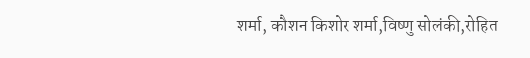शर्मा, कौशन किशोर शर्मा,विष्णु सोलंकी,रोहित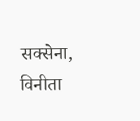सक्सेना, विनीता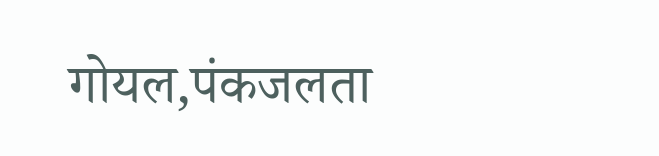गोयल,पंकजलता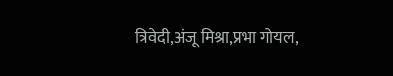त्रिवेदी,अंजू मिश्रा,प्रभा गोयल,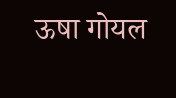ऊषा गोयल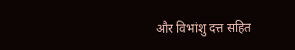और विभांशु दत्त सहित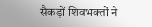सैकड़ों शिवभक्तों ने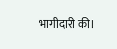भागीदारी की।